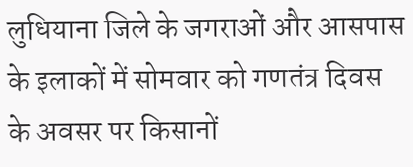लुधियाना जिले के जगराओं और आसपास के इलाकों में सोमवार को गणतंत्र दिवस के अवसर पर किसानों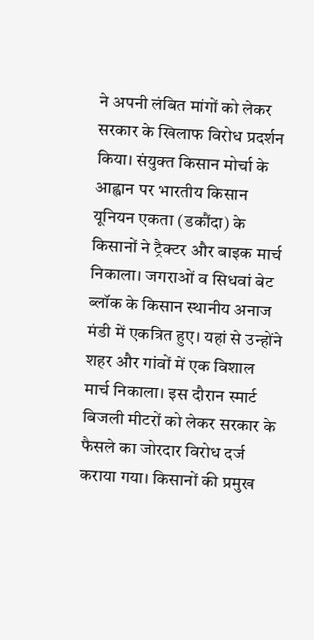ने अपनी लंबित मांगों को लेकर सरकार के खिलाफ विरोध प्रदर्शन किया। संयुक्त किसान मोर्चा के आह्वान पर भारतीय किसान यूनियन एकता (डकौंदा) के किसानों ने ट्रैक्टर और बाइक मार्च निकाला। जगराओं व सिधवां बेट ब्लॉक के किसान स्थानीय अनाज मंडी में एकत्रित हुए। यहां से उन्होंने शहर और गांवों में एक विशाल मार्च निकाला। इस दौरान स्मार्ट बिजली मीटरों को लेकर सरकार के फैसले का जोरदार विरोध दर्ज कराया गया। किसानों की प्रमुख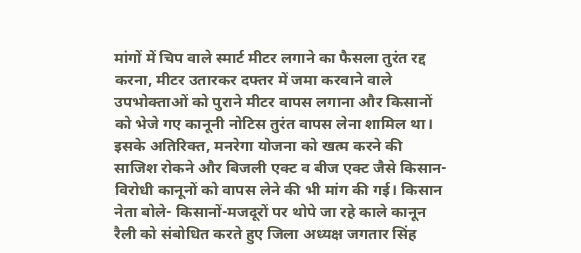मांगों में चिप वाले स्मार्ट मीटर लगाने का फैसला तुरंत रद्द करना, मीटर उतारकर दफ्तर में जमा करवाने वाले उपभोक्ताओं को पुराने मीटर वापस लगाना और किसानों को भेजे गए कानूनी नोटिस तुरंत वापस लेना शामिल था। इसके अतिरिक्त, मनरेगा योजना को खत्म करने की साजिश रोकने और बिजली एक्ट व बीज एक्ट जैसे किसान-विरोधी कानूनों को वापस लेने की भी मांग की गई। किसान नेता बोले- किसानों-मजदूरों पर थोपे जा रहे काले कानून रैली को संबोधित करते हुए जिला अध्यक्ष जगतार सिंह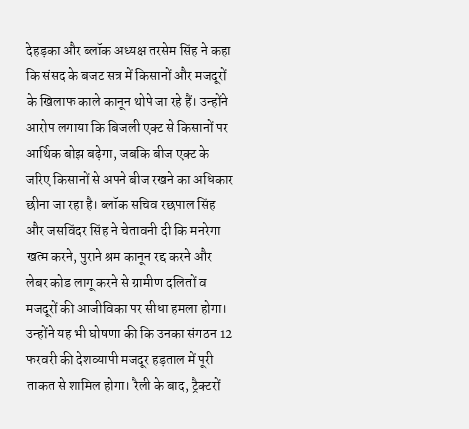देहड़का और ब्लॉक अध्यक्ष तरसेम सिंह ने कहा कि संसद के बजट सत्र में किसानों और मजदूरों के खिलाफ काले कानून थोपे जा रहे हैं। उन्होंने आरोप लगाया कि बिजली एक्ट से किसानों पर आर्थिक बोझ बढ़ेगा, जबकि बीज एक्ट के जरिए किसानों से अपने बीज रखने का अधिकार छीना जा रहा है। ब्लॉक सचिव रछपाल सिंह और जसविंदर सिंह ने चेतावनी दी कि मनरेगा खत्म करने, पुराने श्रम कानून रद्द करने और लेबर कोड लागू करने से ग्रामीण दलितों व मजदूरों की आजीविका पर सीधा हमला होगा। उन्होंने यह भी घोषणा की कि उनका संगठन 12 फरवरी की देशव्यापी मजदूर हड़ताल में पूरी ताकत से शामिल होगा। रैली के बाद, ट्रैक्टरों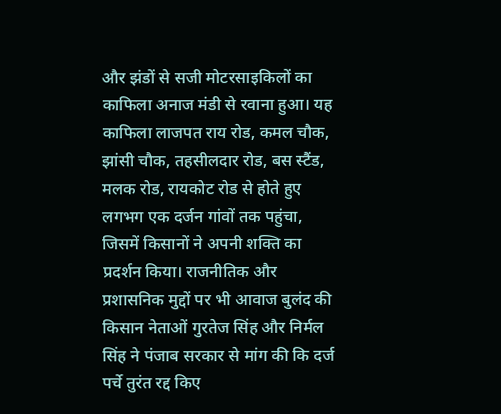और झंडों से सजी मोटरसाइकिलों का काफिला अनाज मंडी से रवाना हुआ। यह काफिला लाजपत राय रोड, कमल चौक, झांसी चौक, तहसीलदार रोड, बस स्टैंड, मलक रोड, रायकोट रोड से होते हुए लगभग एक दर्जन गांवों तक पहुंचा, जिसमें किसानों ने अपनी शक्ति का प्रदर्शन किया। राजनीतिक और प्रशासनिक मुद्दों पर भी आवाज बुलंद की किसान नेताओं गुरतेज सिंह और निर्मल सिंह ने पंजाब सरकार से मांग की कि दर्ज पर्चे तुरंत रद्द किए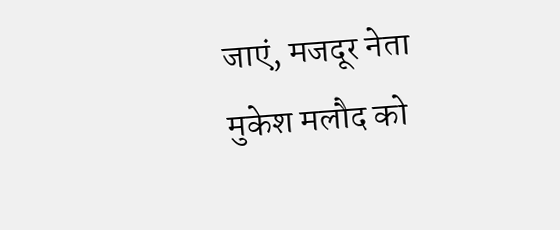जाएं, मजदूर नेता मुकेश मलौद को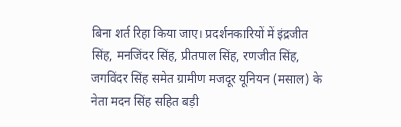बिना शर्त रिहा किया जाए। प्रदर्शनकारियों में इंद्रजीत सिंह, मनजिंदर सिंह, प्रीतपाल सिंह, रणजीत सिंह, जगविंदर सिंह समेत ग्रामीण मजदूर यूनियन (मसाल) के नेता मदन सिंह सहित बड़ी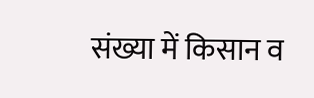संख्या में किसान व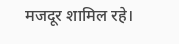मजदूर शामिल रहे।